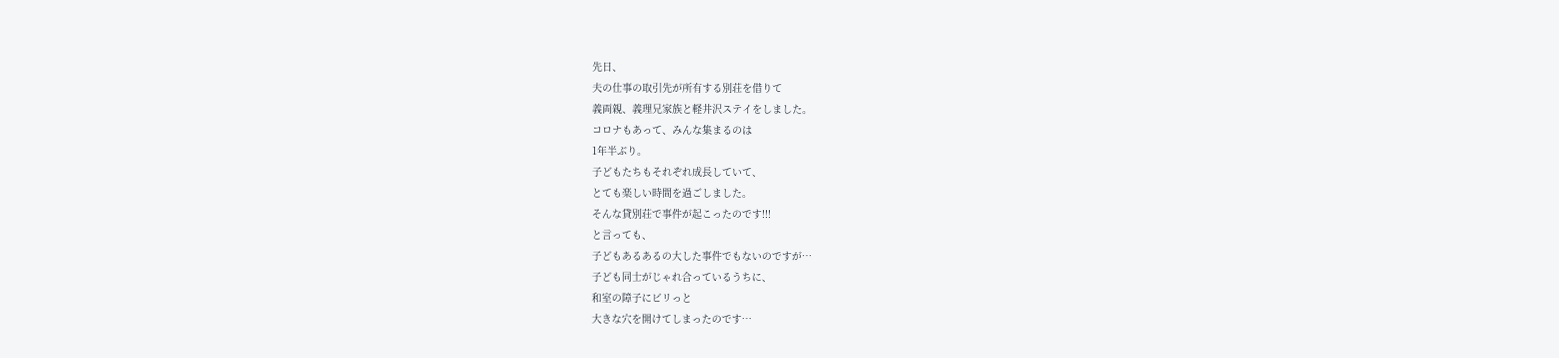先日、
夫の仕事の取引先が所有する別荘を借りて
義両親、義理兄家族と軽井沢ステイをしました。
コロナもあって、みんな集まるのは
1年半ぶり。
子どもたちもそれぞれ成長していて、
とても楽しい時間を過ごしました。
そんな貸別荘で事件が起こったのです!!!
と言っても、
子どもあるあるの大した事件でもないのですが…
子ども同士がじゃれ合っているうちに、
和室の障子にビリっと
大きな穴を開けてしまったのです…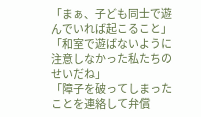「まぁ、子ども同士で遊んでいれば起こること」
「和室で遊ばないように注意しなかった私たちのせいだね」
「障子を破ってしまったことを連絡して弁償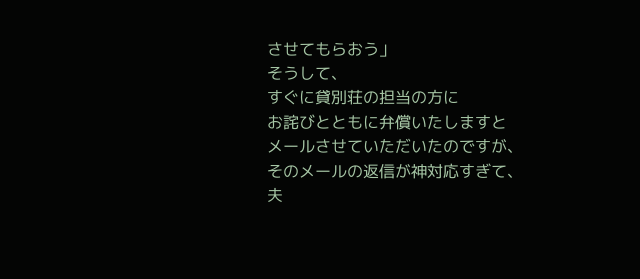させてもらおう」
そうして、
すぐに貸別荘の担当の方に
お詫びとともに弁償いたしますと
メールさせていただいたのですが、
そのメールの返信が神対応すぎて、
夫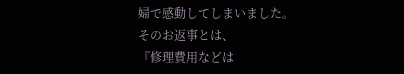婦で感動してしまいました。
そのお返事とは、
『修理費用などは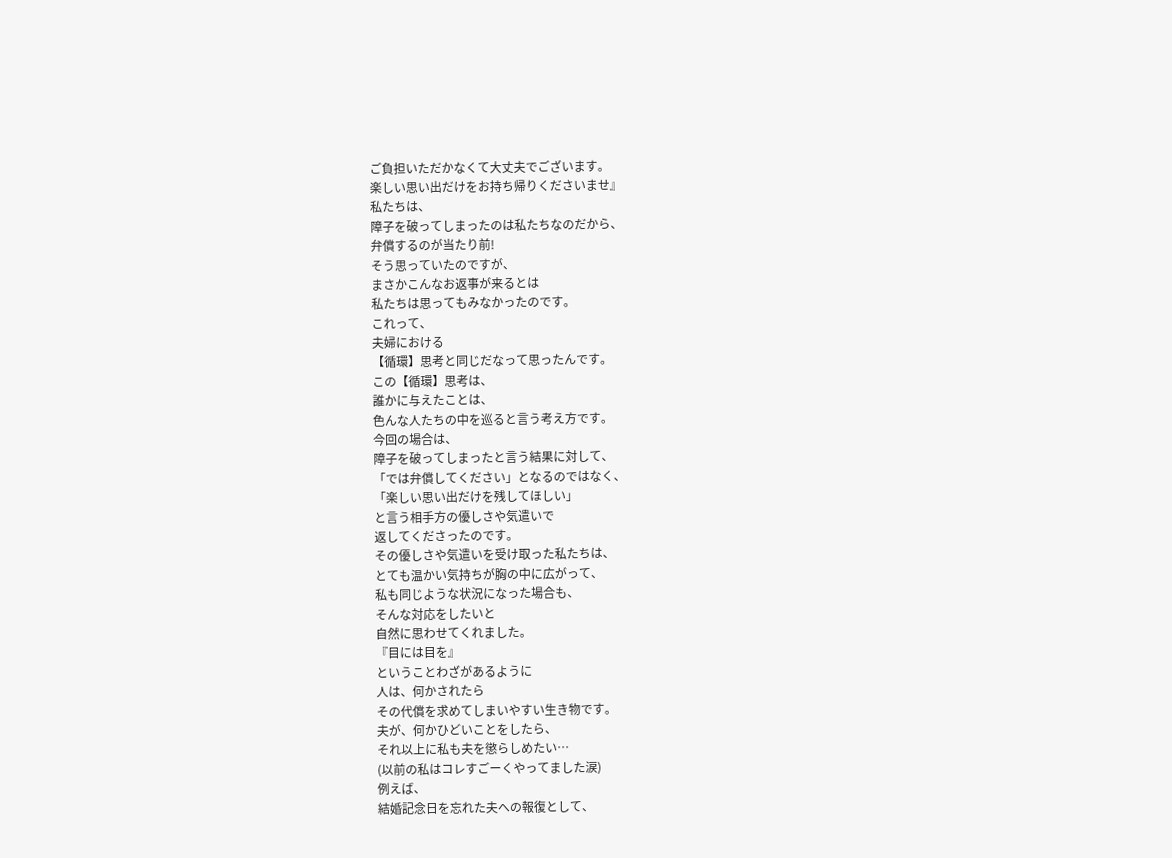ご負担いただかなくて大丈夫でございます。
楽しい思い出だけをお持ち帰りくださいませ』
私たちは、
障子を破ってしまったのは私たちなのだから、
弁償するのが当たり前!
そう思っていたのですが、
まさかこんなお返事が来るとは
私たちは思ってもみなかったのです。
これって、
夫婦における
【循環】思考と同じだなって思ったんです。
この【循環】思考は、
誰かに与えたことは、
色んな人たちの中を巡ると言う考え方です。
今回の場合は、
障子を破ってしまったと言う結果に対して、
「では弁償してください」となるのではなく、
「楽しい思い出だけを残してほしい」
と言う相手方の優しさや気遣いで
返してくださったのです。
その優しさや気遣いを受け取った私たちは、
とても温かい気持ちが胸の中に広がって、
私も同じような状況になった場合も、
そんな対応をしたいと
自然に思わせてくれました。
『目には目を』
ということわざがあるように
人は、何かされたら
その代償を求めてしまいやすい生き物です。
夫が、何かひどいことをしたら、
それ以上に私も夫を懲らしめたい…
(以前の私はコレすごーくやってました涙)
例えば、
結婚記念日を忘れた夫への報復として、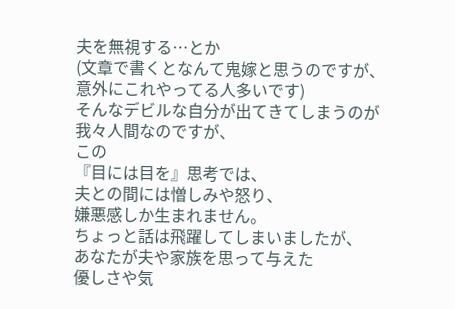夫を無視する…とか
(文章で書くとなんて鬼嫁と思うのですが、
意外にこれやってる人多いです)
そんなデビルな自分が出てきてしまうのが
我々人間なのですが、
この
『目には目を』思考では、
夫との間には憎しみや怒り、
嫌悪感しか生まれません。
ちょっと話は飛躍してしまいましたが、
あなたが夫や家族を思って与えた
優しさや気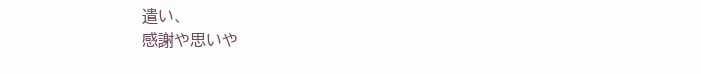遣い、
感謝や思いや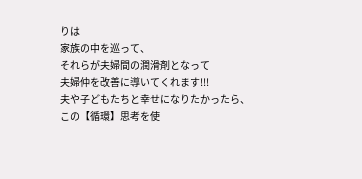りは
家族の中を巡って、
それらが夫婦間の潤滑剤となって
夫婦仲を改善に導いてくれます!!!
夫や子どもたちと幸せになりたかったら、
この【循環】思考を使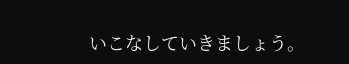いこなしていきましょう。